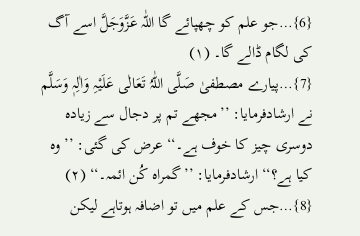{6}…جو علم کو چھپائے گا اللّٰہ عَزَّوَجَلَّ اسے آگ کی لگام ڈالے گا۔ (۱)
{7}…پیارے مصطفیٰ صَلَّی اللّٰہُ تَعَالٰی عَلَیْہِ وَاٰلِہٖ وَسَلَّم نے ارشادفرمایا: ’’مجھے تم پر دجال سے زیادہ دوسری چیز کا خوف ہے۔‘‘ عرض کی گئی: ’’ وہ کیا ہے؟‘‘ ارشادفرمایا: ’’گمراہ کُن ائمہ۔‘‘ (۲)
{8}…جس کے علم میں تو اضافہ ہوتاہے لیکن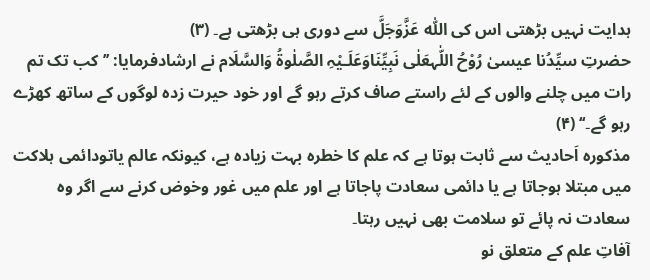ہدایت نہیں بڑھتی اس کی اللّٰہ عَزَّوَجَلَّ سے دوری ہی بڑھتی ہے۔ (۳)
حضرتِ سیِّدُنا عیسیٰ رُوْحُ اللّٰہعَلٰی نَبِیِّنَاوَعَلَـیْہِ الصَّلٰوۃُ وَالسَّلَام نے ارشادفرمایا: ’’کب تک تم رات میں چلنے والوں کے لئے راستے صاف کرتے رہو گے اور خود حیرت زدہ لوگوں کے ساتھ کھڑے رہو گے۔‘‘ (۴)
مذکورہ اَحادیث سے ثابت ہوتا ہے کہ علم کا خطرہ بہت زیادہ ہے، کیونکہ عالم یاتودائمی ہلاکت میں مبتلا ہوجاتا ہے یا دائمی سعادت پاجاتا ہے اور علم میں غور وخوض کرنے سے اگر وہ سعادت نہ پائے تو سلامت بھی نہیں رہتا۔
آفاتِ علم کے متعلق نو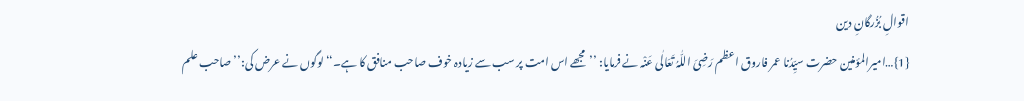اقوالِ بُزُرگانِ دین
{1}…امیرالمؤمنین حضرت سیِّدُنا عمر فاروق اعظم رَضِیَ اللّٰہُ تَعَالٰی عَنْہ نے فرمایا: ’’مجھے اس امت پر سب سے زیادہ خوف صاحب منافق کا ہے۔‘‘ لوگوں نے عرض کی:’’صاحب علم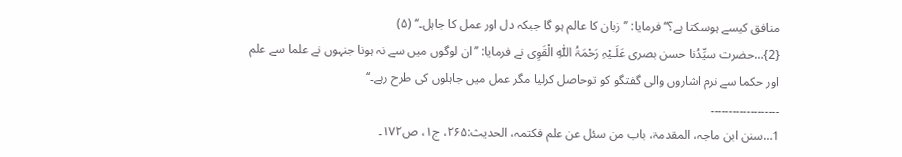منافق کیسے ہوسکتا ہے؟‘‘ فرمایا: ’’زبان کا عالم ہو گا جبکہ دل اور عمل کا جاہل۔‘‘ (۵)
{2}…حضرت سیِّدُنا حسن بصری عَلَـیْہِ رَحْمَۃُ اللّٰہِ الْقَوِی نے فرمایا: ’’ان لوگوں میں سے نہ ہونا جنہوں نے علما سے علم اور حکما سے نرم اشاروں والی گفتگو کو توحاصل کرلیا مگر عمل میں جاہلوں کی طرح رہے۔‘‘
۔۔۔۔۔۔۔۔۔۔۔۔۔۔۔۔۔۔۔
1…سنن ابن ماجہ، المقدمۃ، باب من سئل عن علم فکتمہ، الحدیث:۲۶۵، ج۱، ص۱۷۲۔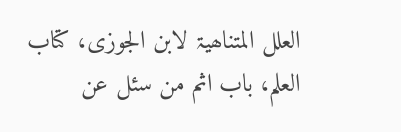العلل المتناھیۃ لابن الجوزی، کتاب العلم، باب اثم من سئل عن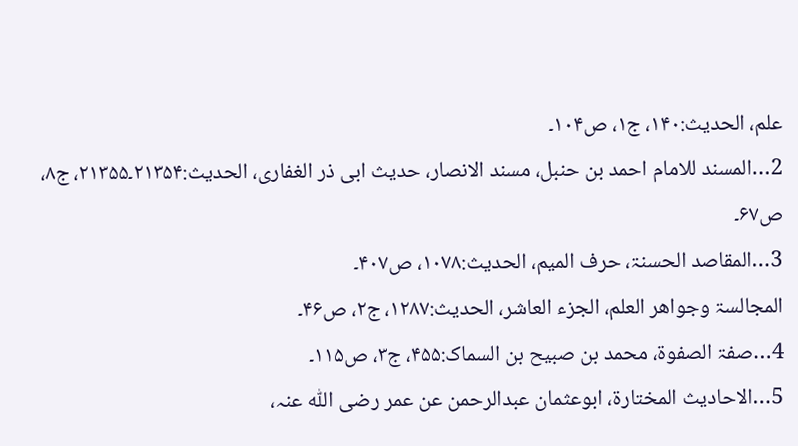علم، الحدیث:۱۴۰، ج۱، ص۱۰۴۔
2…المسند للامام احمد بن حنبل، مسند الانصار، حدیث ابی ذر الغفاری، الحدیث:۲۱۳۵۴۔۲۱۳۵۵، ج۸، ص۶۷۔
3…المقاصد الحسنۃ، حرف المیم، الحدیث:۱۰۷۸، ص۴۰۷۔
المجالسۃ وجواھر العلم، الجزء العاشر، الحدیث:۱۲۸۷، ج۲، ص۴۶۔
4…صفۃ الصفوۃ، محمد بن صبیح بن السماک:۴۵۵، ج۳، ص۱۱۵۔
5…الاحادیث المختارۃ، ابوعثمان عبدالرحمن عن عمر رضی اللّٰہ عنہ،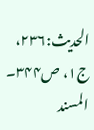الحدیث:۲۳۶، ج۱، ص۳۴۴۔
المسند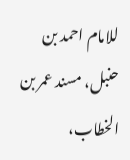للامام احمد بن حنبل، مسند عمر بن الخطاب،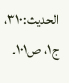الحدیث:۳۱۰، ج۱، ص۱۰۱۔